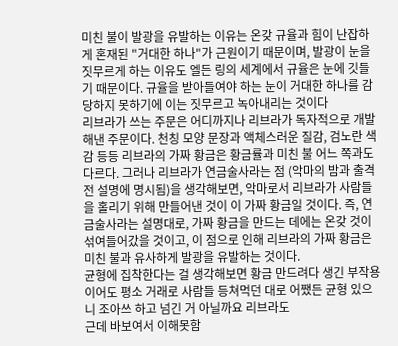미친 불이 발광을 유발하는 이유는 온갖 규율과 힘이 난잡하게 혼재된 "거대한 하나"가 근원이기 때문이며, 발광이 눈을 짓무르게 하는 이유도 엘든 링의 세계에서 규율은 눈에 깃들기 때문이다. 규율을 받아들여야 하는 눈이 거대한 하나를 감당하지 못하기에 이는 짓무르고 녹아내리는 것이다
리브라가 쓰는 주문은 어디까지나 리브라가 독자적으로 개발해낸 주문이다. 천칭 모양 문장과 액체스러운 질감, 검노란 색감 등등 리브라의 가짜 황금은 황금률과 미친 불 어느 쪽과도 다르다. 그러나 리브라가 연금술사라는 점 (악마의 밤과 출격 전 설명에 명시됨)을 생각해보면, 악마로서 리브라가 사람들을 홀리기 위해 만들어낸 것이 이 가짜 황금일 것이다. 즉, 연금술사라는 설명대로, 가짜 황금을 만드는 데에는 온갖 것이 섞여들어갔을 것이고, 이 점으로 인해 리브라의 가짜 황금은 미친 불과 유사하게 발광을 유발하는 것이다.
균형에 집착한다는 걸 생각해보면 황금 만드려다 생긴 부작용이어도 평소 거래로 사람들 등쳐먹던 대로 어쨌든 균형 있으니 조아쓰 하고 넘긴 거 아닐까요 리브라도
근데 바보여서 이해못함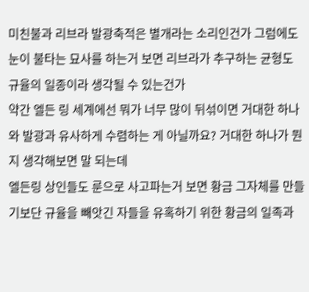미친불과 리브라 발광축적은 별개라는 소리인건가 그럼에도 눈이 불타는 묘사를 하는거 보면 리브라가 추구하는 균형도 규율의 일종이라 생각될 수 있는건가
약간 엘든 링 세계에선 뭐가 너무 많이 뒤섞이면 거대한 하나와 발광과 유사하게 수렴하는 게 아닐까요? 거대한 하나가 뭔지 생각해보면 말 되는데
엘든링 상인들도 룬으로 사고파는거 보면 황금 그자체를 만들기보단 규율을 빼앗긴 자들을 유혹하기 위한 황금의 일족과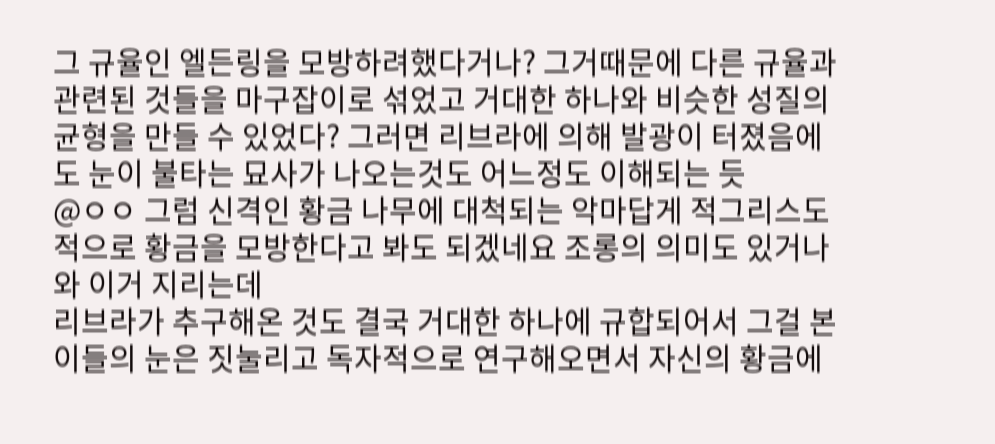그 규율인 엘든링을 모방하려했다거나? 그거때문에 다른 규율과 관련된 것들을 마구잡이로 섞었고 거대한 하나와 비슷한 성질의 균형을 만들 수 있었다? 그러면 리브라에 의해 발광이 터졌음에도 눈이 불타는 묘사가 나오는것도 어느정도 이해되는 듯
@ㅇㅇ 그럼 신격인 황금 나무에 대척되는 악마답게 적그리스도적으로 황금을 모방한다고 봐도 되겠네요 조롱의 의미도 있거나
와 이거 지리는데
리브라가 추구해온 것도 결국 거대한 하나에 규합되어서 그걸 본 이들의 눈은 짓눌리고 독자적으로 연구해오면서 자신의 황금에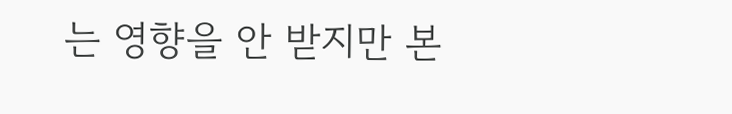는 영향을 안 받지만 본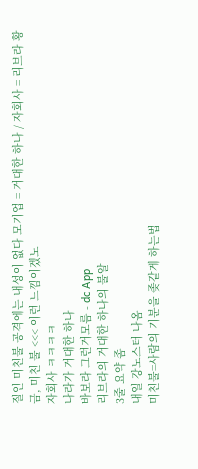질인 미친불 공격에는 내성이 없다 모기업 = 거대한 하나 / 자회사 = 리브라 황금, 미친 불 <<< 이런 느낌이겠노
자회사 ㅋㅋㅋㅋ
나라가 거대한 하나
바보라 그런거모름 - dc App
리브라의 거대한 하나의 불알
3줄 요약 좀
내일 강노스터 나옴
미친불=사람의 기분을 좆같게 하는법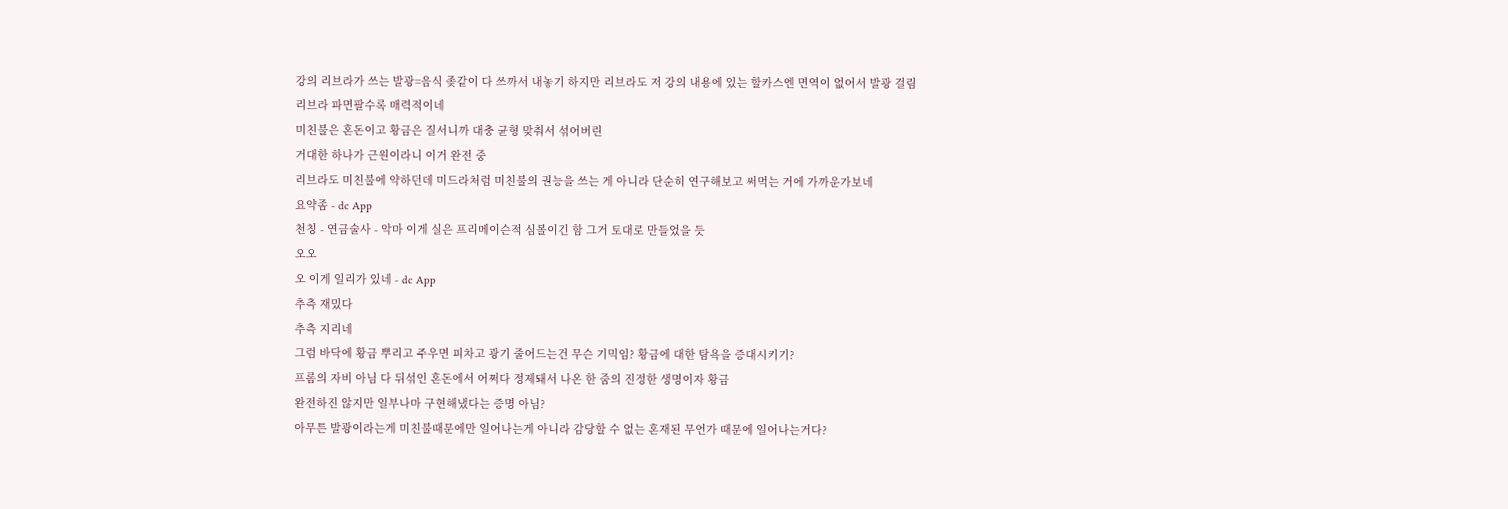강의 리브라가 쓰는 발광=음식 좆같이 다 쓰까서 내놓기 하지만 리브라도 저 강의 내용에 있는 할카스엔 면역이 없어서 발광 걸림
리브라 파면팔수록 매력적이네
미친불은 혼돈이고 황금은 질서니까 대충 균형 맞춰서 섞어버린
거대한 하나가 근원이라니 이거 완전 중
리브라도 미친불에 약하던데 미드라처럼 미친불의 권능을 쓰는 게 아니라 단순히 연구해보고 써먹는 거에 가까운가보네
요약좀 - dc App
천칭 - 연금술사 - 악마 이게 실은 프리메이슨적 심볼이긴 함 그거 토대로 만들었을 듯
오오
오 이게 일리가 있네 - dc App
추측 재밌다
추측 지리네
그럼 바닥에 황금 뿌리고 주우면 피차고 광기 줄어드는건 무슨 기믹임? 황금에 대한 탐욕을 증대시키기?
프롬의 자비 아님 다 뒤섞인 혼돈에서 어쩌다 정제돼서 나온 한 줌의 진정한 생명이자 황금
완전하진 않지만 일부나마 구현해냈다는 증명 아님?
아무튼 발광이라는게 미친불때문에만 일어나는게 아니라 감당할 수 없는 혼재된 무언가 때문에 일어나는거다?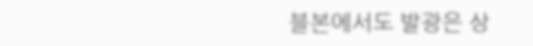블본에서도 발광은 상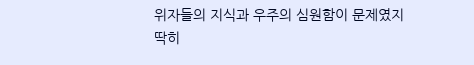위자들의 지식과 우주의 심원함이 문제였지 딱히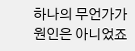하나의 무언가가 원인은 아니었죠